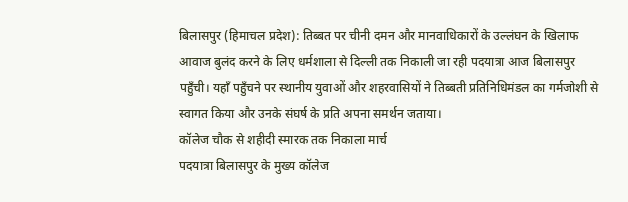बिलासपुर (हिमाचल प्रदेश): तिब्बत पर चीनी दमन और मानवाधिकारों के उल्लंघन के खिलाफ आवाज बुलंद करने के लिए धर्मशाला से दिल्ली तक निकाली जा रही पदयात्रा आज बिलासपुर पहुँची। यहाँ पहुँचने पर स्थानीय युवाओं और शहरवासियों ने तिब्बती प्रतिनिधिमंडल का गर्मजोशी से स्वागत किया और उनके संघर्ष के प्रति अपना समर्थन जताया।
कॉलेज चौक से शहीदी स्मारक तक निकाला मार्च
पदयात्रा बिलासपुर के मुख्य कॉलेज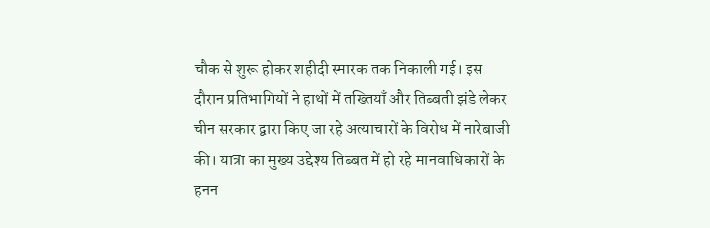चौक से शुरू होकर शहीदी स्मारक तक निकाली गई। इस दौरान प्रतिभागियों ने हाथों में तख्तियाँ और तिब्बती झंडे लेकर चीन सरकार द्वारा किए जा रहे अत्याचारों के विरोध में नारेबाजी की। यात्रा का मुख्य उद्देश्य तिब्बत में हो रहे मानवाधिकारों के हनन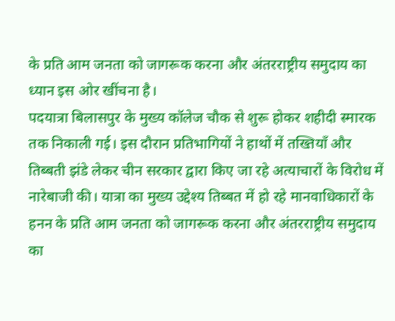के प्रति आम जनता को जागरूक करना और अंतरराष्ट्रीय समुदाय का ध्यान इस ओर खींचना है।
पदयात्रा बिलासपुर के मुख्य कॉलेज चौक से शुरू होकर शहीदी स्मारक तक निकाली गई। इस दौरान प्रतिभागियों ने हाथों में तख्तियाँ और तिब्बती झंडे लेकर चीन सरकार द्वारा किए जा रहे अत्याचारों के विरोध में नारेबाजी की। यात्रा का मुख्य उद्देश्य तिब्बत में हो रहे मानवाधिकारों के हनन के प्रति आम जनता को जागरूक करना और अंतरराष्ट्रीय समुदाय का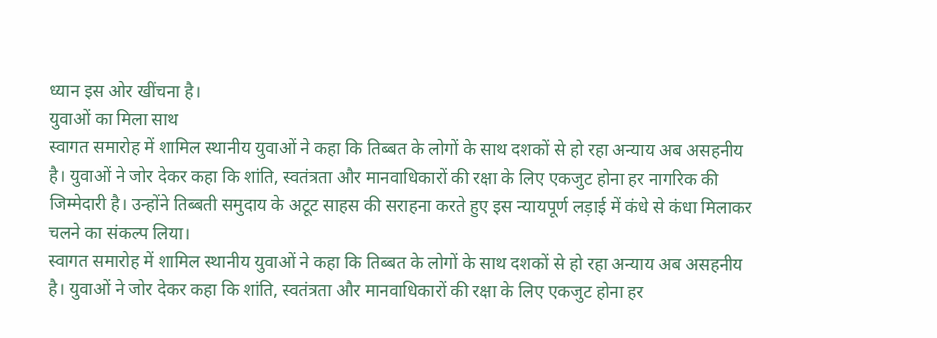ध्यान इस ओर खींचना है।
युवाओं का मिला साथ
स्वागत समारोह में शामिल स्थानीय युवाओं ने कहा कि तिब्बत के लोगों के साथ दशकों से हो रहा अन्याय अब असहनीय है। युवाओं ने जोर देकर कहा कि शांति, स्वतंत्रता और मानवाधिकारों की रक्षा के लिए एकजुट होना हर नागरिक की जिम्मेदारी है। उन्होंने तिब्बती समुदाय के अटूट साहस की सराहना करते हुए इस न्यायपूर्ण लड़ाई में कंधे से कंधा मिलाकर चलने का संकल्प लिया।
स्वागत समारोह में शामिल स्थानीय युवाओं ने कहा कि तिब्बत के लोगों के साथ दशकों से हो रहा अन्याय अब असहनीय है। युवाओं ने जोर देकर कहा कि शांति, स्वतंत्रता और मानवाधिकारों की रक्षा के लिए एकजुट होना हर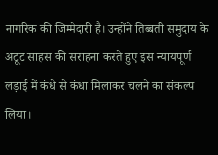नागरिक की जिम्मेदारी है। उन्होंने तिब्बती समुदाय के अटूट साहस की सराहना करते हुए इस न्यायपूर्ण लड़ाई में कंधे से कंधा मिलाकर चलने का संकल्प लिया।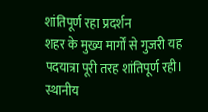शांतिपूर्ण रहा प्रदर्शन
शहर के मुख्य मार्गों से गुजरी यह पदयात्रा पूरी तरह शांतिपूर्ण रही। स्थानीय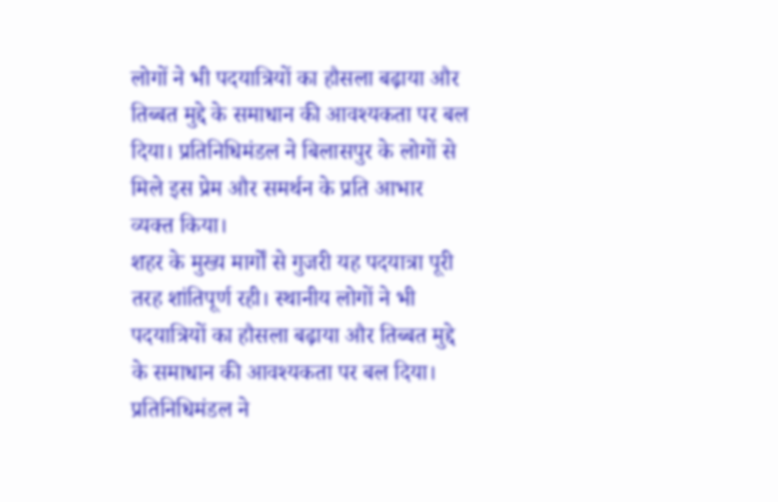लोगों ने भी पदयात्रियों का हौसला बढ़ाया और तिब्बत मुद्दे के समाधान की आवश्यकता पर बल दिया। प्रतिनिधिमंडल ने बिलासपुर के लोगों से मिले इस प्रेम और समर्थन के प्रति आभार व्यक्त किया।
शहर के मुख्य मार्गों से गुजरी यह पदयात्रा पूरी तरह शांतिपूर्ण रही। स्थानीय लोगों ने भी पदयात्रियों का हौसला बढ़ाया और तिब्बत मुद्दे के समाधान की आवश्यकता पर बल दिया। प्रतिनिधिमंडल ने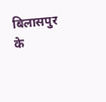बिलासपुर के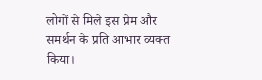लोगों से मिले इस प्रेम और समर्थन के प्रति आभार व्यक्त किया।